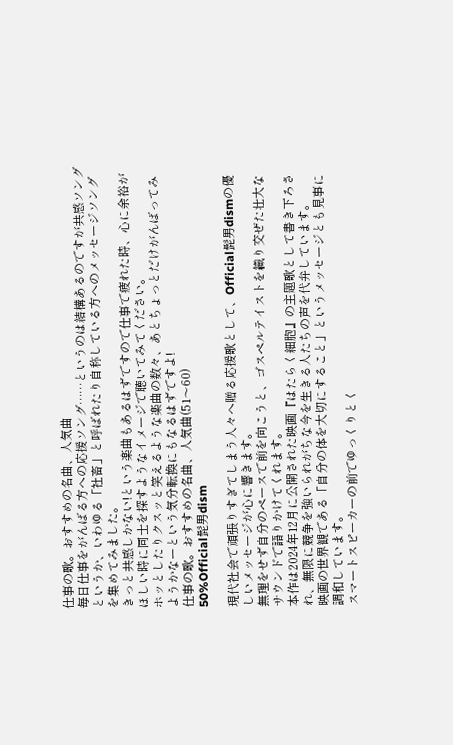仕事の歌。おすすめの名曲、人気曲
毎日仕事をがんばる方への応援ソング……というのは結構あるのですが共感ソングというか、いわゆる「社畜」と呼ばれたり自称している方へのメッセージソングを集めてみました。
きっと共感しかない!という楽曲もあるはずですので仕事で疲れた時、心に余裕がほしい時に同士を探すようなイメージで聴いてみてください。
ホッとしたりクスッと笑えるような楽曲の数々、あとちょっとだけがんばってみようかなーという気分転換にもなるはずですよ!
仕事の歌。おすすめの名曲、人気曲(51〜60)
50%Official髭男dism

現代社会で頑張りすぎてしまう人々へ贈る応援歌として、Official髭男dismの優しいメッセージが心に響きます。
無理をせず自分のペースで前を向こうと、ゴスペルテイストを織り交ぜた壮大なサウンドで語りかけてくれます。
本作は2024年12月に公開された映画『はたらく細胞』の主題歌として書き下ろされ、無限に競争を強いられがちな今を生きる人たちの声を代弁しています。
映画の世界観である「自分の体を大切にすること」というメッセージとも見事に調和しています。
スマートスピーカーの前でゆっくりとく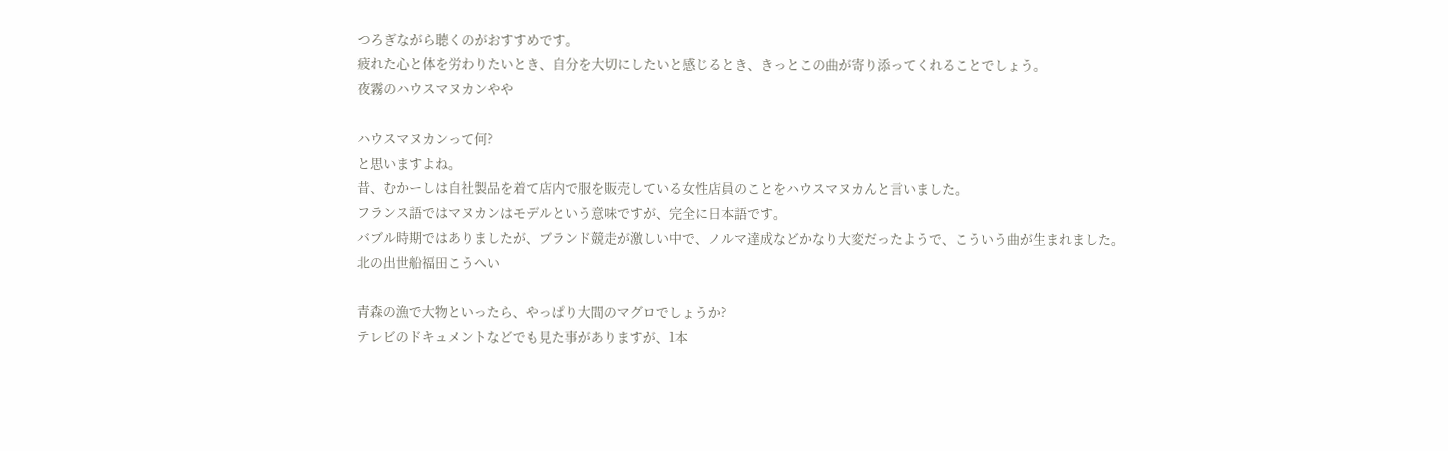つろぎながら聴くのがおすすめです。
疲れた心と体を労わりたいとき、自分を大切にしたいと感じるとき、きっとこの曲が寄り添ってくれることでしょう。
夜霧のハウスマヌカンやや

ハウスマヌカンって何?
と思いますよね。
昔、むかーしは自社製品を着て店内で服を販売している女性店員のことをハウスマヌカんと言いました。
フランス語ではマヌカンはモデルという意味ですが、完全に日本語です。
バブル時期ではありましたが、ブランド競走が激しい中で、ノルマ達成などかなり大変だったようで、こういう曲が生まれました。
北の出世船福田こうへい

青森の漁で大物といったら、やっぱり大間のマグロでしょうか?
テレビのドキュメントなどでも見た事がありますが、1本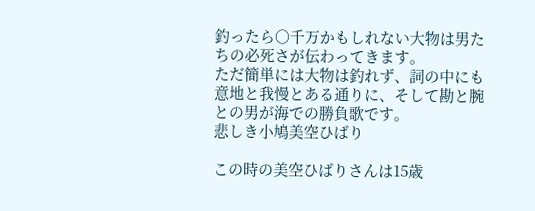釣ったら○千万かもしれない大物は男たちの必死さが伝わってきます。
ただ簡単には大物は釣れず、詞の中にも意地と我慢とある通りに、そして勘と腕との男が海での勝負歌です。
悲しき小鳩美空ひばり

この時の美空ひばりさんは15歳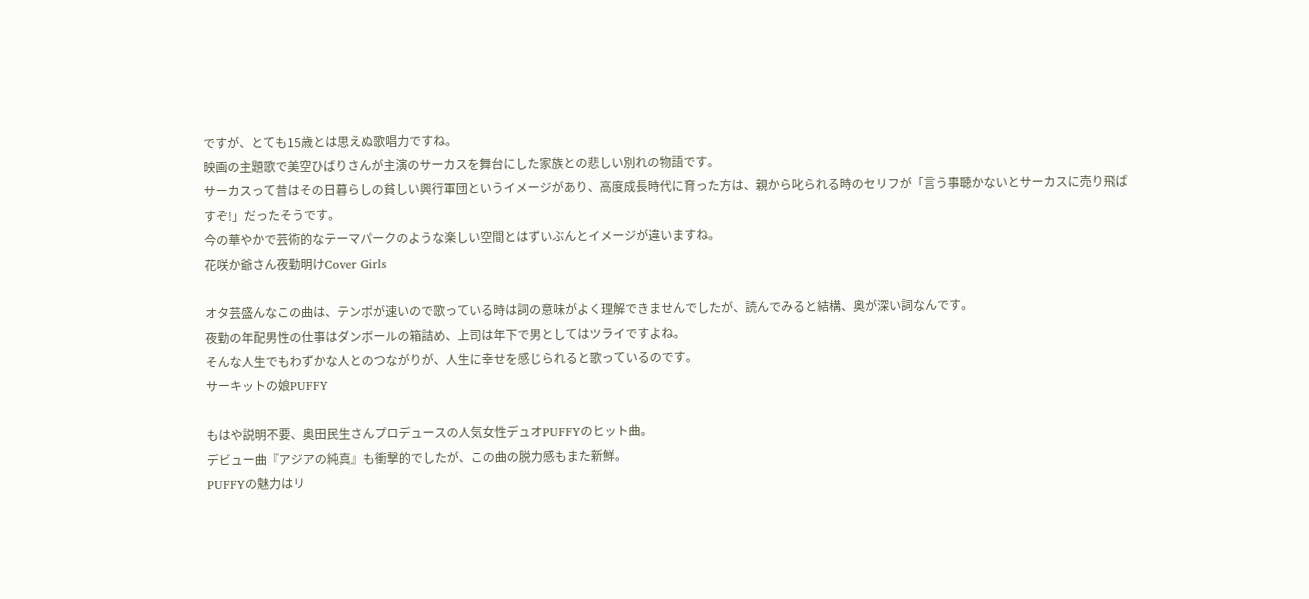ですが、とても15歳とは思えぬ歌唱力ですね。
映画の主題歌で美空ひばりさんが主演のサーカスを舞台にした家族との悲しい別れの物語です。
サーカスって昔はその日暮らしの貧しい興行軍団というイメージがあり、高度成長時代に育った方は、親から叱られる時のセリフが「言う事聴かないとサーカスに売り飛ばすぞ!」だったそうです。
今の華やかで芸術的なテーマパークのような楽しい空間とはずいぶんとイメージが違いますね。
花咲か爺さん夜勤明けCover Girls

オタ芸盛んなこの曲は、テンポが速いので歌っている時は詞の意味がよく理解できませんでしたが、読んでみると結構、奥が深い詞なんです。
夜勤の年配男性の仕事はダンボールの箱詰め、上司は年下で男としてはツライですよね。
そんな人生でもわずかな人とのつながりが、人生に幸せを感じられると歌っているのです。
サーキットの娘PUFFY

もはや説明不要、奥田民生さんプロデュースの人気女性デュオPUFFYのヒット曲。
デビュー曲『アジアの純真』も衝撃的でしたが、この曲の脱力感もまた新鮮。
PUFFYの魅力はリ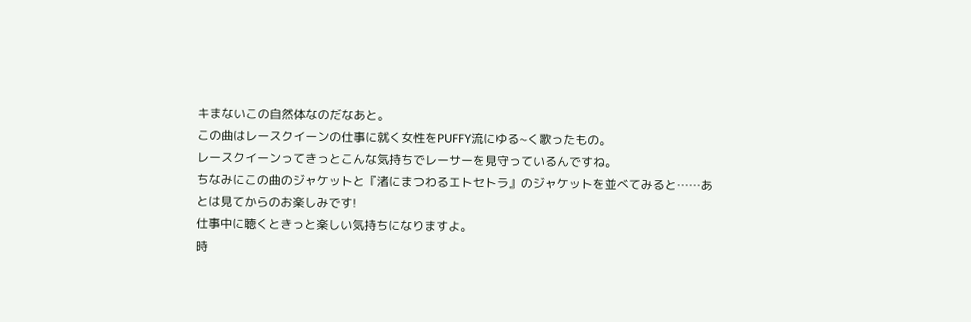キまないこの自然体なのだなあと。
この曲はレースクイーンの仕事に就く女性をPUFFY流にゆる~く歌ったもの。
レースクイーンってきっとこんな気持ちでレーサーを見守っているんですね。
ちなみにこの曲のジャケットと『渚にまつわるエトセトラ』のジャケットを並べてみると……あとは見てからのお楽しみです!
仕事中に聴くときっと楽しい気持ちになりますよ。
時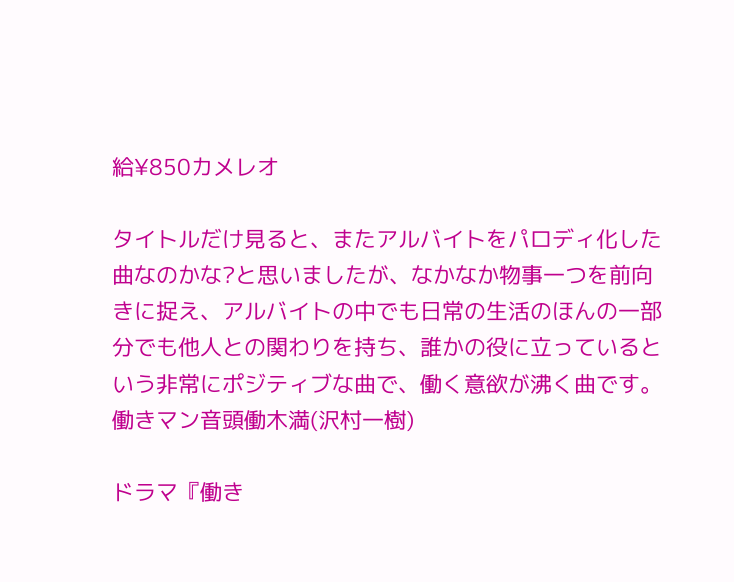給¥850カメレオ

タイトルだけ見ると、またアルバイトをパロディ化した曲なのかな?と思いましたが、なかなか物事一つを前向きに捉え、アルバイトの中でも日常の生活のほんの一部分でも他人との関わりを持ち、誰かの役に立っているという非常にポジティブな曲で、働く意欲が沸く曲です。
働きマン音頭働木満(沢村一樹)

ドラマ『働き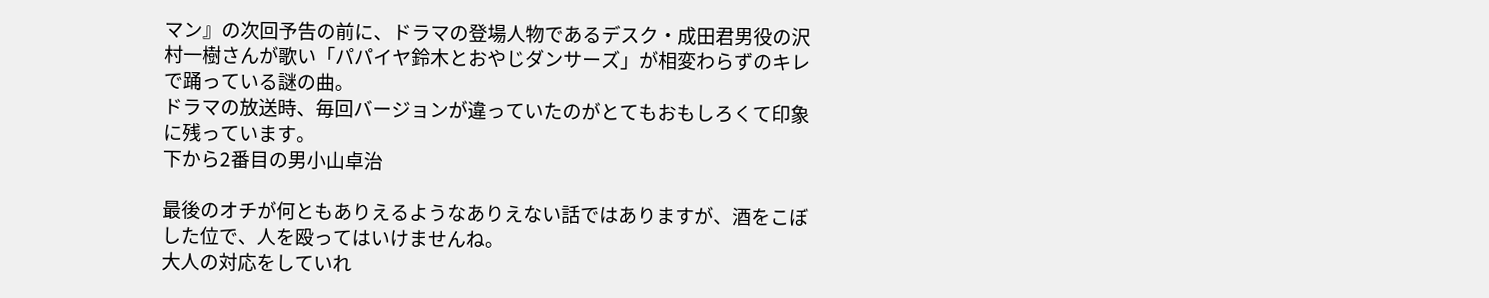マン』の次回予告の前に、ドラマの登場人物であるデスク・成田君男役の沢村一樹さんが歌い「パパイヤ鈴木とおやじダンサーズ」が相変わらずのキレで踊っている謎の曲。
ドラマの放送時、毎回バージョンが違っていたのがとてもおもしろくて印象に残っています。
下から2番目の男小山卓治

最後のオチが何ともありえるようなありえない話ではありますが、酒をこぼした位で、人を殴ってはいけませんね。
大人の対応をしていれ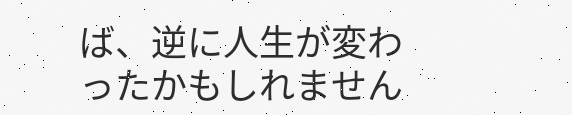ば、逆に人生が変わったかもしれません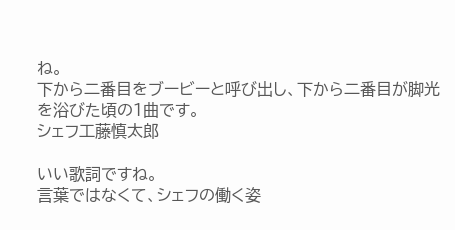ね。
下から二番目をブービーと呼び出し、下から二番目が脚光を浴びた頃の1曲です。
シェフ工藤慎太郎

いい歌詞ですね。
言葉ではなくて、シェフの働く姿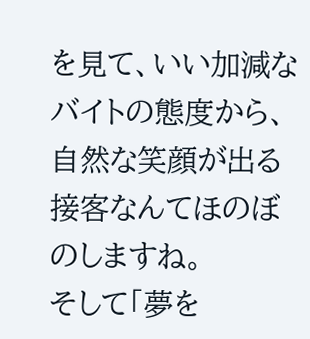を見て、いい加減なバイトの態度から、自然な笑顔が出る接客なんてほのぼのしますね。
そして「夢を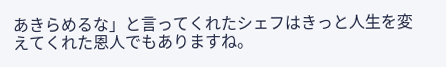あきらめるな」と言ってくれたシェフはきっと人生を変えてくれた恩人でもありますね。